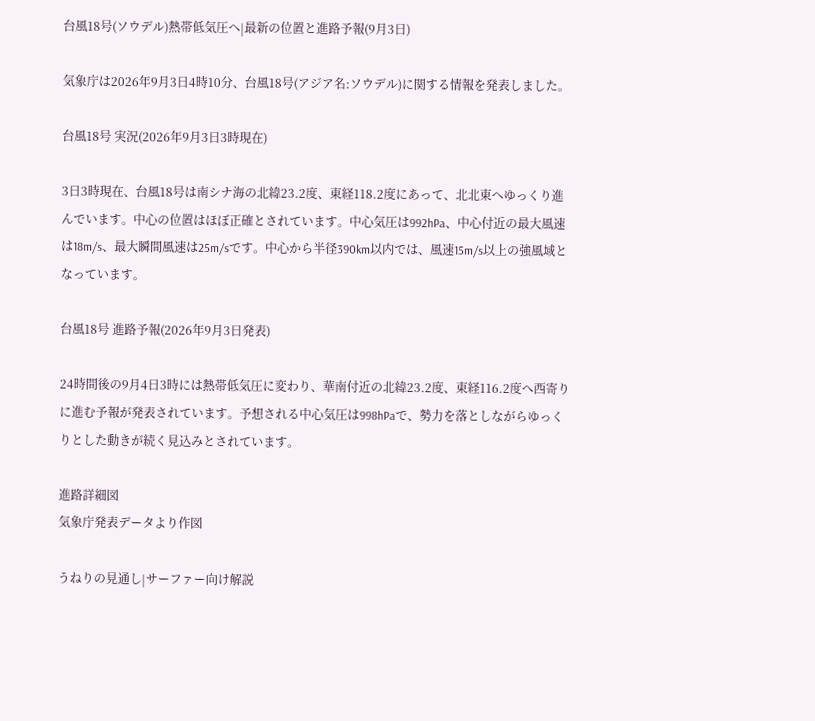台風18号(ソウデル)熱帯低気圧へ|最新の位置と進路予報(9月3日)

気象庁は2026年9月3日4時10分、台風18号(アジア名:ソウデル)に関する情報を発表しました。

台風18号 実況(2026年9月3日3時現在)

3日3時現在、台風18号は南シナ海の北緯23.2度、東経118.2度にあって、北北東へゆっくり進んでいます。中心の位置はほぼ正確とされています。中心気圧は992hPa、中心付近の最大風速は18m/s、最大瞬間風速は25m/sです。中心から半径390km以内では、風速15m/s以上の強風域となっています。

台風18号 進路予報(2026年9月3日発表)

24時間後の9月4日3時には熱帯低気圧に変わり、華南付近の北緯23.2度、東経116.2度へ西寄りに進む予報が発表されています。予想される中心気圧は998hPaで、勢力を落としながらゆっくりとした動きが続く見込みとされています。

進路詳細図
気象庁発表データより作図

うねりの見通し|サーファー向け解説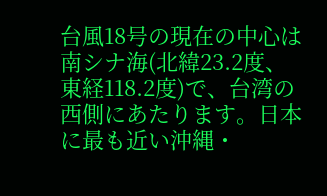台風18号の現在の中心は南シナ海(北緯23.2度、東経118.2度)で、台湾の西側にあたります。日本に最も近い沖縄・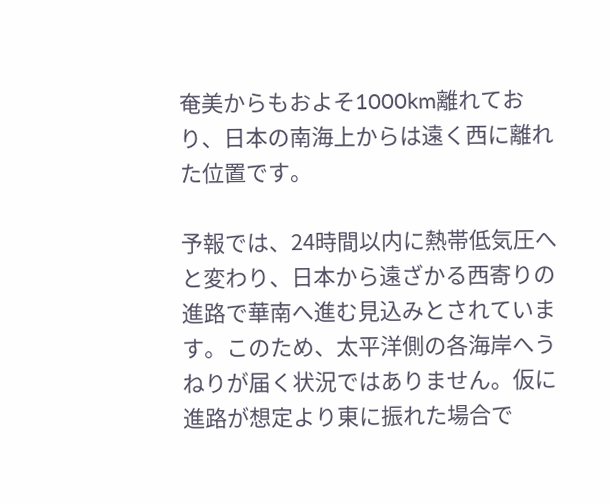奄美からもおよそ1000km離れており、日本の南海上からは遠く西に離れた位置です。

予報では、24時間以内に熱帯低気圧へと変わり、日本から遠ざかる西寄りの進路で華南へ進む見込みとされています。このため、太平洋側の各海岸へうねりが届く状況ではありません。仮に進路が想定より東に振れた場合で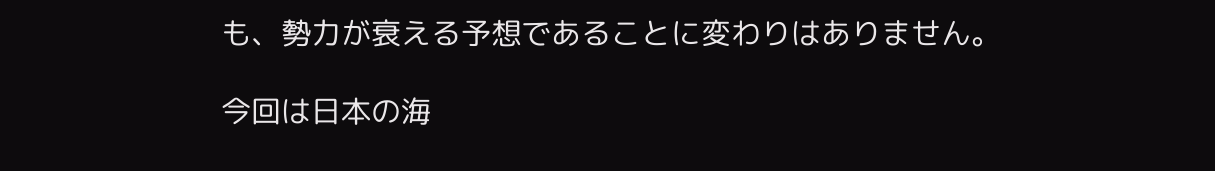も、勢力が衰える予想であることに変わりはありません。

今回は日本の海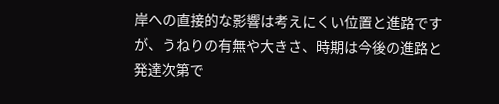岸への直接的な影響は考えにくい位置と進路ですが、うねりの有無や大きさ、時期は今後の進路と発達次第で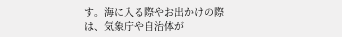す。海に入る際やお出かけの際は、気象庁や自治体が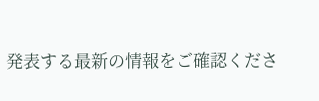発表する最新の情報をご確認くださ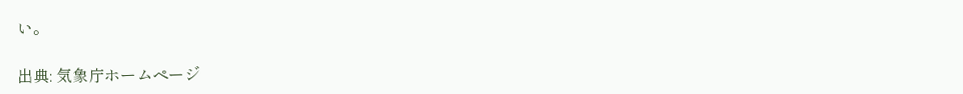い。

出典: 気象庁ホームページ